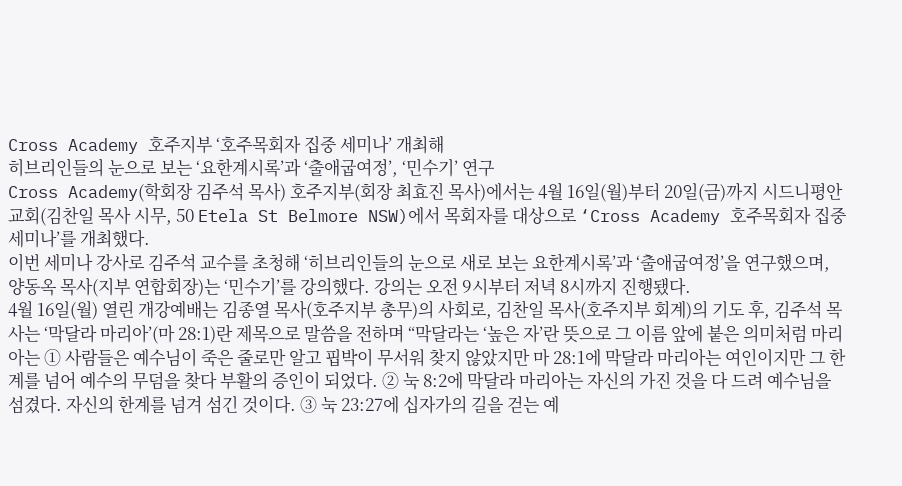Cross Academy 호주지부 ‘호주목회자 집중 세미나’ 개최해
히브리인들의 눈으로 보는 ‘요한계시록’과 ‘출애굽여정’, ‘민수기’ 연구
Cross Academy(학회장 김주석 목사) 호주지부(회장 최효진 목사)에서는 4월 16일(월)부터 20일(금)까지 시드니평안교회(김찬일 목사 시무, 50 Etela St Belmore NSW)에서 목회자를 대상으로 ‘Cross Academy 호주목회자 집중 세미나’를 개최했다.
이번 세미나 강사로 김주석 교수를 초청해 ‘히브리인들의 눈으로 새로 보는 요한계시록’과 ‘출애굽여정’을 연구했으며, 양동옥 목사(지부 연합회장)는 ‘민수기’를 강의했다. 강의는 오전 9시부터 저녁 8시까지 진행됐다.
4월 16일(월) 열린 개강예배는 김종열 목사(호주지부 총무)의 사회로, 김찬일 목사(호주지부 회계)의 기도 후, 김주석 목사는 ‘막달라 마리아’(마 28:1)란 제목으로 말씀을 전하며 “막달라는 ‘높은 자’란 뜻으로 그 이름 앞에 붙은 의미처럼 마리아는 ① 사람들은 예수님이 죽은 줄로만 알고 핍박이 무서워 찾지 않았지만 마 28:1에 막달라 마리아는 여인이지만 그 한계를 넘어 예수의 무덤을 찾다 부활의 증인이 되었다. ② 눅 8:2에 막달라 마리아는 자신의 가진 것을 다 드려 예수님을 섬겼다. 자신의 한계를 넘겨 섬긴 것이다. ③ 눅 23:27에 십자가의 길을 걷는 예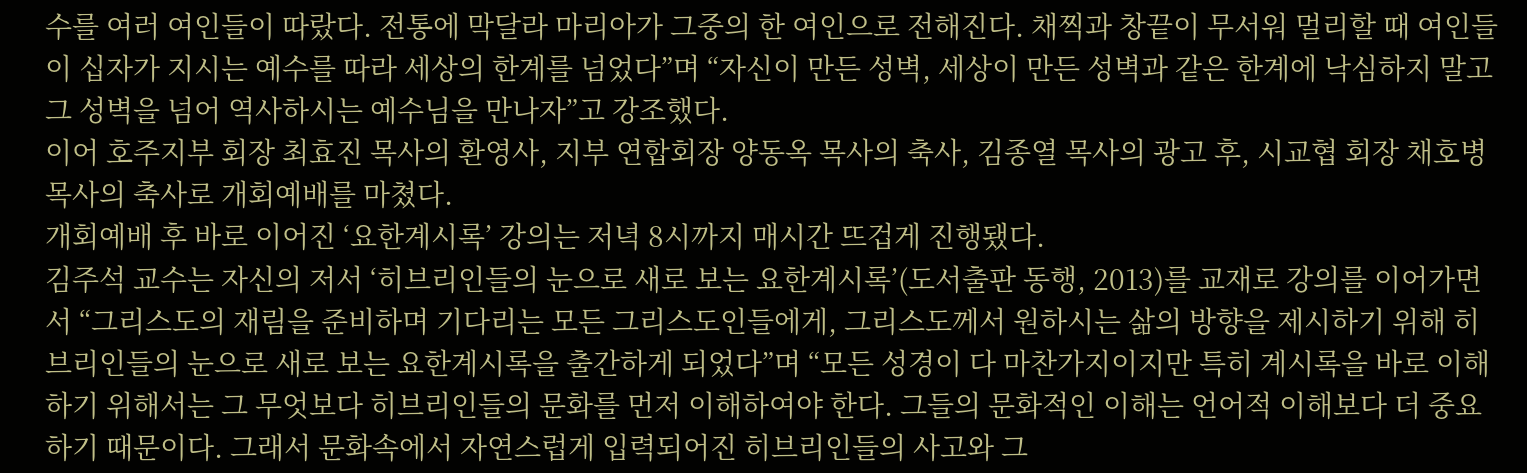수를 여러 여인들이 따랐다. 전통에 막달라 마리아가 그중의 한 여인으로 전해진다. 채찍과 창끝이 무서워 멀리할 때 여인들이 십자가 지시는 예수를 따라 세상의 한계를 넘었다”며 “자신이 만든 성벽, 세상이 만든 성벽과 같은 한계에 낙심하지 말고 그 성벽을 넘어 역사하시는 예수님을 만나자”고 강조했다.
이어 호주지부 회장 최효진 목사의 환영사, 지부 연합회장 양동옥 목사의 축사, 김종열 목사의 광고 후, 시교협 회장 채호병 목사의 축사로 개회예배를 마쳤다.
개회예배 후 바로 이어진 ‘요한계시록’ 강의는 저녁 8시까지 매시간 뜨겁게 진행됐다.
김주석 교수는 자신의 저서 ‘히브리인들의 눈으로 새로 보는 요한계시록’(도서출판 동행, 2013)를 교재로 강의를 이어가면서 “그리스도의 재림을 준비하며 기다리는 모든 그리스도인들에게, 그리스도께서 원하시는 삶의 방향을 제시하기 위해 히브리인들의 눈으로 새로 보는 요한계시록을 출간하게 되었다”며 “모든 성경이 다 마찬가지이지만 특히 계시록을 바로 이해하기 위해서는 그 무엇보다 히브리인들의 문화를 먼저 이해하여야 한다. 그들의 문화적인 이해는 언어적 이해보다 더 중요하기 때문이다. 그래서 문화속에서 자연스럽게 입력되어진 히브리인들의 사고와 그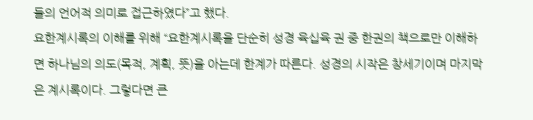들의 언어적 의미로 접근하였다”고 했다.
요한계시록의 이해를 위해 “요한계시록을 단순히 성경 육십육 권 중 한권의 책으로만 이해하면 하나님의 의도(목적, 계획, 뜻)을 아는데 한계가 따른다. 성경의 시작은 창세기이며 마지막은 계시록이다. 그렇다면 큰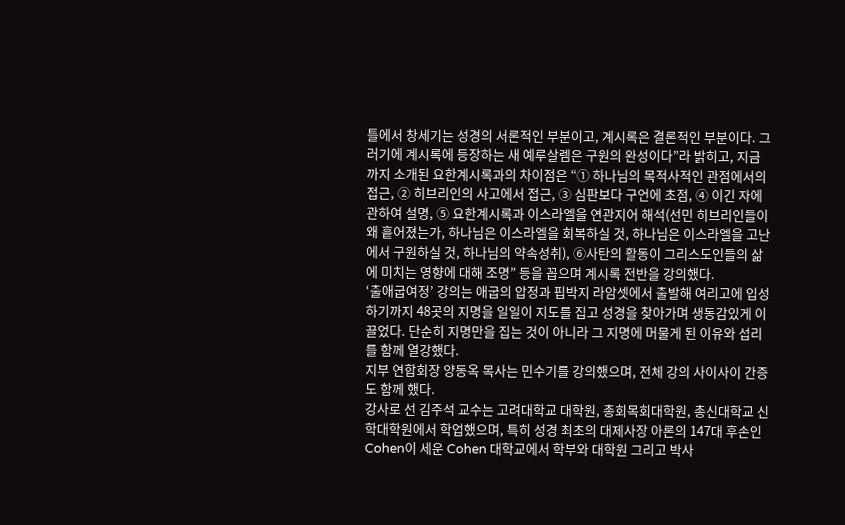틀에서 창세기는 성경의 서론적인 부분이고, 계시록은 결론적인 부분이다. 그러기에 계시록에 등장하는 새 예루살렘은 구원의 완성이다”라 밝히고, 지금까지 소개된 요한계시록과의 차이점은 “① 하나님의 목적사적인 관점에서의 접근, ② 히브리인의 사고에서 접근, ③ 심판보다 구언에 초점, ④ 이긴 자에 관하여 설명, ⑤ 요한계시록과 이스라엘을 연관지어 해석(선민 히브리인들이 왜 흩어졌는가, 하나님은 이스라엘을 회복하실 것, 하나님은 이스라엘을 고난에서 구원하실 것, 하나님의 약속성취), ⑥사탄의 활동이 그리스도인들의 삶에 미치는 영향에 대해 조명” 등을 꼽으며 계시록 전반을 강의했다.
‘출애굽여정’ 강의는 애굽의 압정과 핍박지 라암셋에서 출발해 여리고에 입성하기까지 48곳의 지명을 일일이 지도를 집고 성경을 찾아가며 생동감있게 이끌었다. 단순히 지명만을 집는 것이 아니라 그 지명에 머물게 된 이유와 섭리를 함께 열강했다.
지부 연합회장 양동옥 목사는 민수기를 강의했으며, 전체 강의 사이사이 간증도 함께 했다.
강사로 선 김주석 교수는 고려대학교 대학원, 총회목회대학원, 총신대학교 신학대학원에서 학업했으며, 특히 성경 최초의 대제사장 아론의 147대 후손인 Cohen이 세운 Cohen 대학교에서 학부와 대학원 그리고 박사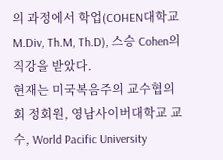의 과정에서 학업(COHEN대학교 M.Div, Th.M, Th.D), 스승 Cohen의 직강을 받았다.
현재는 미국복음주의 교수협의회 정회원, 영남사이버대학교 교수, World Pacific University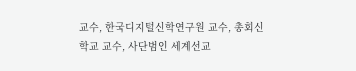교수, 한국디지털신학연구원 교수, 총회신학교 교수, 사단범인 세계선교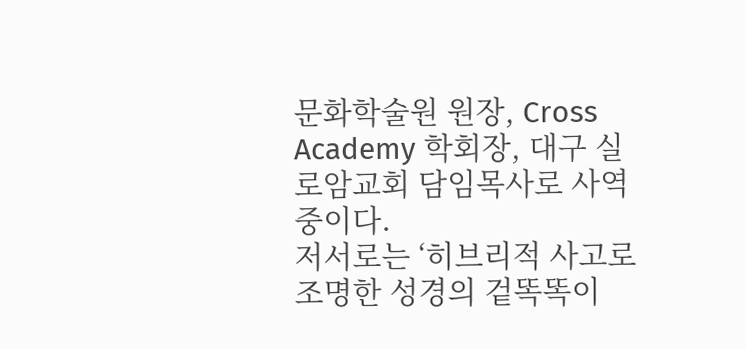문화학술원 원장, Cross Academy 학회장, 대구 실로암교회 담임목사로 사역중이다.
저서로는 ‘히브리적 사고로 조명한 성경의 겉똑똑이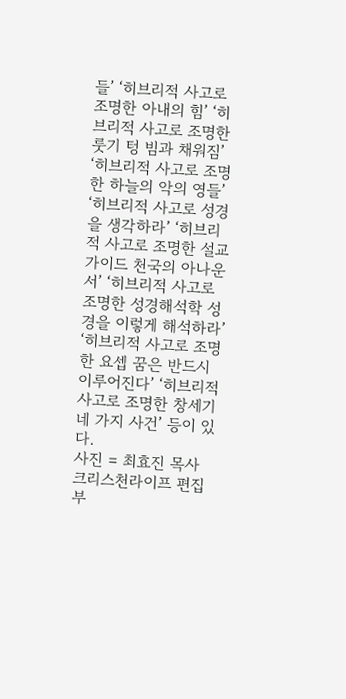들’ ‘히브리적 사고로 조명한 아내의 힘’ ‘히브리적 사고로 조명한 룻기 텅 빔과 채워짐’ ‘히브리적 사고로 조명한 하늘의 악의 영들’ ‘히브리적 사고로 성경을 생각하라’ ‘히브리적 사고로 조명한 설교가이드 천국의 아나운서’ ‘히브리적 사고로 조명한 성경해석학 성경을 이렇게 해석하라’ ‘히브리적 사고로 조명한 요셉 꿈은 반드시 이루어진다’ ‘히브리적 사고로 조명한 창세기 네 가지 사건’ 등이 있다.
사진 = 최효진 목사
크리스천라이프 편집부